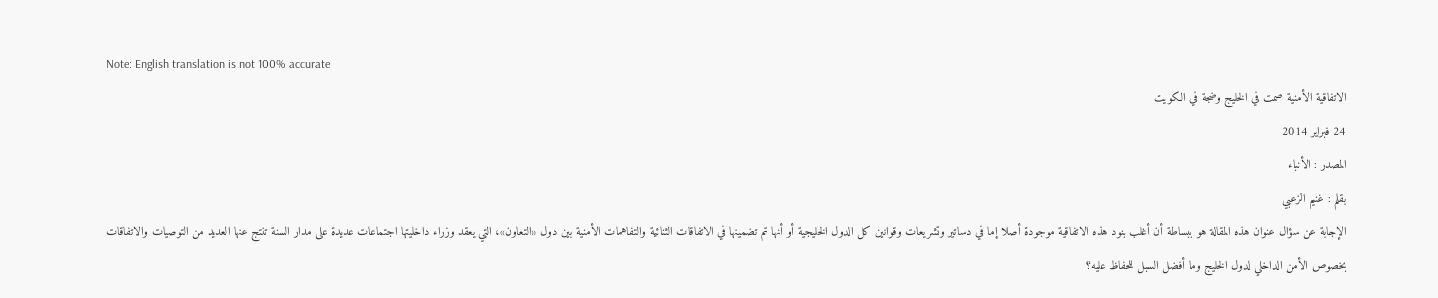Note: English translation is not 100% accurate
الاتفاقية الأمنية صمت في الخليج وضجة في الكويت
24 فبراير 2014
المصدر : الأنباء
بقلم : غنيم الزعبي
الإجابة عن سؤال عنوان هذه المقالة هو ببساطة أن أغلب بنود هذه الاتفاقية موجودة أصلا إما في دساتير وتشريعات وقوانين كل الدول الخليجية أو أنها تم تضمينها في الاتفاقات الثنائية والتفاهمات الأمنية بين دول «التعاون»، التي يعقد وزراء داخليتها اجتماعات عديدة على مدار السنة تنتج عنها العديد من التوصيات والاتفاقات بخصوص الأمن الداخلي لدول الخليج وما أفضل السبل للحفاظ عليه؟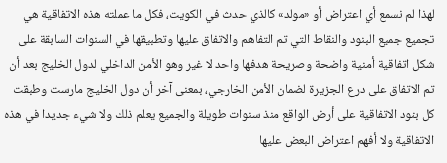لهذا لم نسمع أي اعتراض أو «مولد» كالذي حدث في الكويت، فكل ما عملته هذه الاتفاقية هي تجميع جميع البنود والنقاط التي تم التفاهم والاتفاق عليها وتطبيقها في السنوات السابقة على شكل اتفاقية أمنية واضحة وصريحة هدفها واحد لا غير وهو الأمن الداخلي لدول الخليج بعد أن تم الاتفاق على درع الجزيرة لضمان الأمن الخارجي، بمعنى آخر أن دول الخليج مارست وطبقت كل بنود الاتفاقية على أرض الواقع منذ سنوات طويلة والجميع يعلم ذلك ولا شيء جديدا في هذه الاتفاقية ولا أفهم اعتراض البعض عليها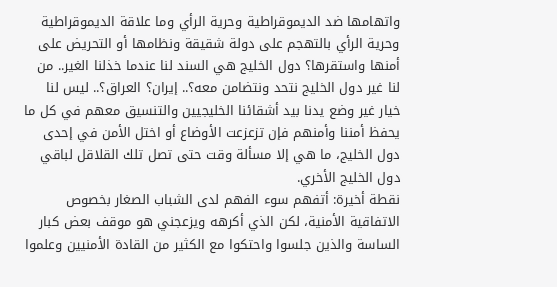واتهامها ضد الديموقراطية وحرية الرأي وما علاقة الديموقراطية وحرية الرأي بالتهجم على دولة شقيقة ونظامها أو التحريض على أمنها واستقرها؟ دول الخليج هي السند لنا عندما خذلنا الغير.. من لنا غير دول الخليج نتحد ونتضامن معه؟.. إيران؟ العراق؟.. ليس لنا خيار غير وضع يدنا بيد أشقائنا الخليجيين والتنسيق معهم في كل ما يحفظ أمننا وأمنهم فإن تزعزعت الأوضاع أو اختل الأمن في إحدى دول الخليج، ما هي إلا مسألة وقت حتى تصل تلك القلاقل لباقي دول الخليج الأخري.
نقطة أخيرة: أتفهم سوء الفهم لدى الشباب الصغار بخصوص الاتفاقية الأمنية، لكن الذي أكرهه ويزعجني هو موقف بعض كبار الساسة والذين جلسوا واحتكوا مع الكثير من القادة الأمنيين وعلموا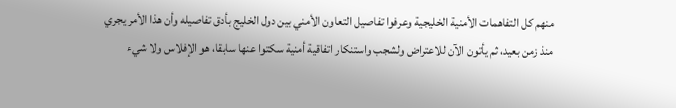منهم كل التفاهمات الأمنية الخليجية وعرفوا تفاصيل التعاون الأمني بين دول الخليج بأدق تفاصيله وأن هذا الأمر يجري منذ زمن بعيد، ثم يأتون الآن للاعتراض ولشجب واستنكار اتفاقية أمنية سكتوا عنها سابقا، هو الإفلاس ولا شيء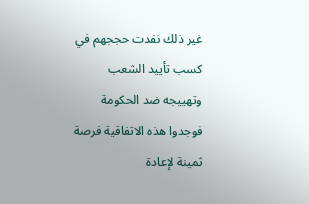غير ذلك نفدت حججهم في كسب تأييد الشعب وتهييجه ضد الحكومة فوجدوا هذه الاتفاقية فرصة ثمينة لإعادة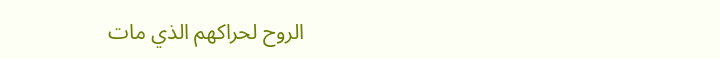الروح لحراكهم الذي مات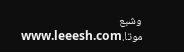وشبع موتا.www.leeesh.com